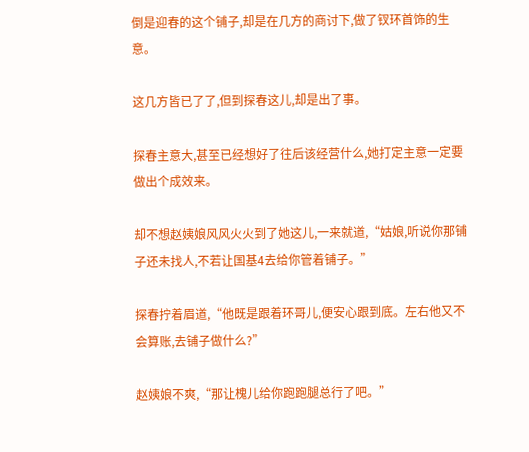倒是迎春的这个铺子,却是在几方的商讨下,做了钗环首饰的生意。

这几方皆已了了,但到探春这儿,却是出了事。

探春主意大,甚至已经想好了往后该经营什么,她打定主意一定要做出个成效来。

却不想赵姨娘风风火火到了她这儿,一来就道,“姑娘,听说你那铺子还未找人,不若让国基4去给你管着铺子。”

探春拧着眉道,“他既是跟着环哥儿,便安心跟到底。左右他又不会算账,去铺子做什么?”

赵姨娘不爽,“那让槐儿给你跑跑腿总行了吧。”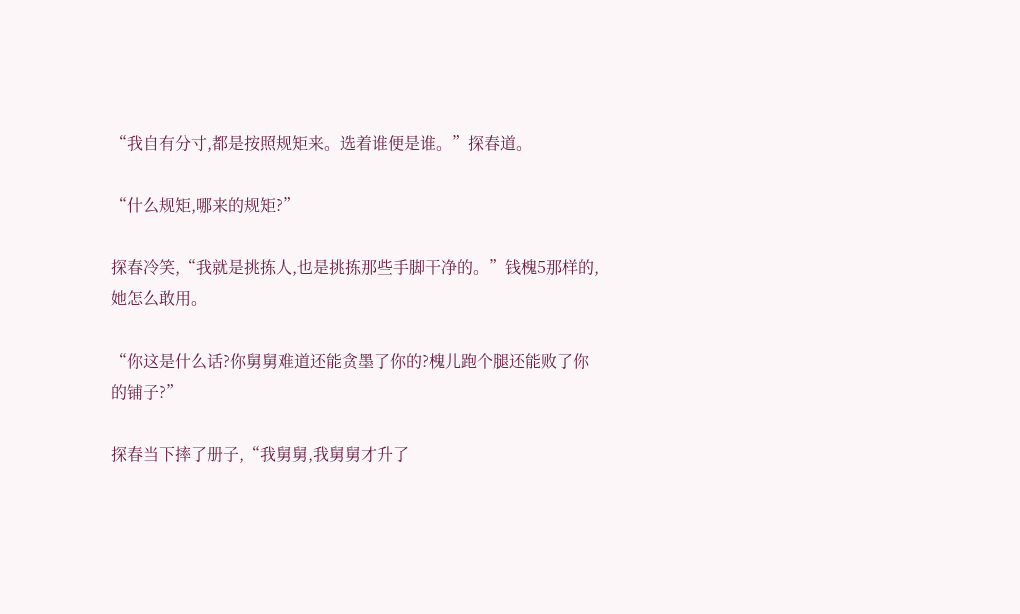“我自有分寸,都是按照规矩来。选着谁便是谁。”探春道。

“什么规矩,哪来的规矩?”

探春冷笑,“我就是挑拣人,也是挑拣那些手脚干净的。”钱槐5那样的,她怎么敢用。

“你这是什么话?你舅舅难道还能贪墨了你的?槐儿跑个腿还能败了你的铺子?”

探春当下摔了册子,“我舅舅,我舅舅才升了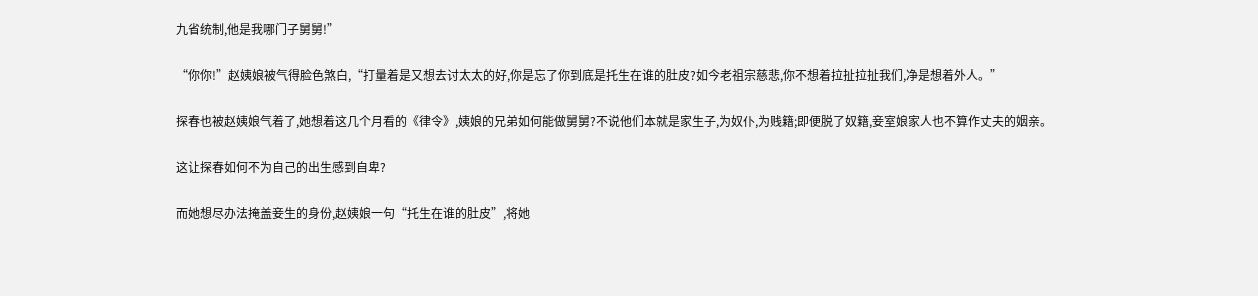九省统制,他是我哪门子舅舅!”

“你你!”赵姨娘被气得脸色煞白,“打量着是又想去讨太太的好,你是忘了你到底是托生在谁的肚皮?如今老祖宗慈悲,你不想着拉扯拉扯我们,净是想着外人。”

探春也被赵姨娘气着了,她想着这几个月看的《律令》,姨娘的兄弟如何能做舅舅?不说他们本就是家生子,为奴仆,为贱籍;即便脱了奴籍,妾室娘家人也不算作丈夫的姻亲。

这让探春如何不为自己的出生感到自卑?

而她想尽办法掩盖妾生的身份,赵姨娘一句“托生在谁的肚皮”,将她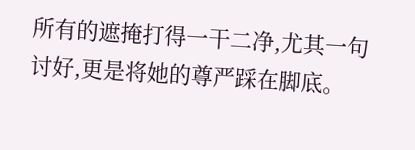所有的遮掩打得一干二净,尤其一句讨好,更是将她的尊严踩在脚底。